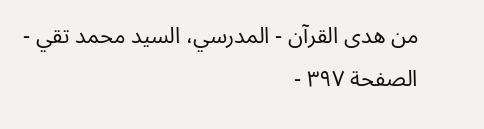من هدى القرآن - المدرسي، السيد محمد تقي - الصفحة ٣٩٧ -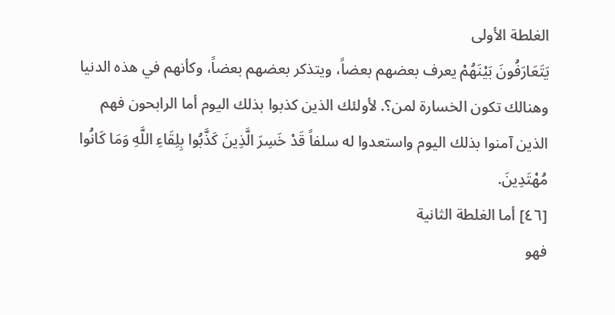الغلطة الأولى
يَتَعَارَفُونَ بَيْنَهُمْ يعرف بعضهم بعضاً، ويتذكر بعضهم بعضاً، وكأنهم في هذه الدنيا وهنالك تكون الخسارة لمن؟. لأولئك الذين كذبوا بذلك اليوم أما الرابحون فهم الذين آمنوا بذلك اليوم واستعدوا له سلفاً قَدْ خَسِرَ الَّذِينَ كَذَّبُوا بِلِقَاءِ اللَّهِ وَمَا كَانُوا مُهْتَدِينَ.
[٤٦] أما الغلطة الثانية
فهو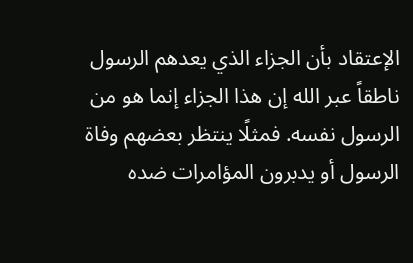الإعتقاد بأن الجزاء الذي يعدهم الرسول ناطقاً عبر الله إن هذا الجزاء إنما هو من الرسول نفسه. فمثلًا ينتظر بعضهم وفاة الرسول أو يدبرون المؤامرات ضده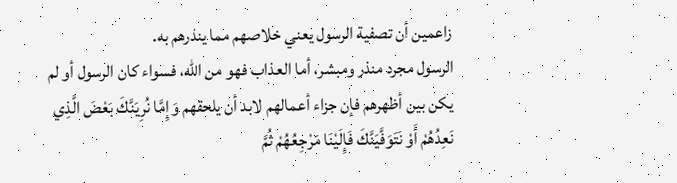زاعمين أن تصفية الرسول يعني خلاصهم مما ينذرهم به.
الرسول مجرد منذر ومبشر، أما العذاب فهو من الله، فسواء كان الرسول أو لم يكن بين أظهرهم فإن جزاء أعمالهم لابد أن يلحقهم وَإِمَّا نُرِيَنَّكَ بَعْضَ الَّذِي نَعِدُهُمْ أَوْ نَتَوَفَّيَنَّكَ فَإِلَيْنَا مَرْجِعُهُمْ ثُمَّ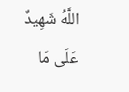اللَّهُ شَهِيدٌ عَلَى مَا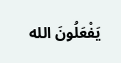يَفْعَلُونَ الله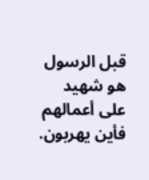قبل الرسول هو شهيد على أعمالهم فأين يهربون.